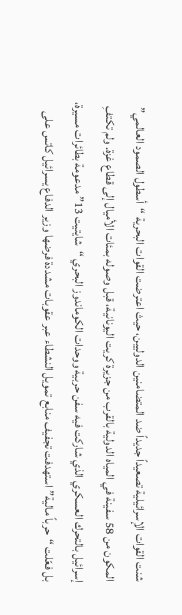شنت القوات الإسرائيلية تصعيداً جديداً ضد المتضامنين الدوليين، حيث اعترضت القوات البحرية “أسطول الصمود العالمي” المكون من 58 سفينة في المياه الدولية بالقرب من جزيرة كريت اليونانية، قبل وصوله بمئات الأميال إلى قطاع غزة. ولم تكتفِ إسرائيل بالتحرك العسكري الذي شاركت فيه سفن حربية ووحدات الكوماندوز البحري “شايتيت 13” مدعومة بطائرات مسيرة، بل فعّلت “حرباً مالية” استهدفت تجفيف منابع تمويل النشطاء عبر عقوبات مشددة فرضها وزير الدفاع يسرائيل كاتس على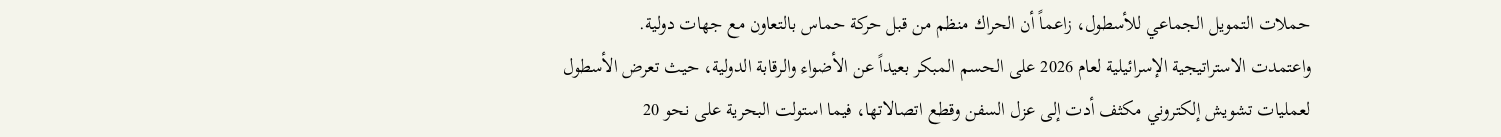حملات التمويل الجماعي للأسطول، زاعماً أن الحراك منظم من قبل حركة حماس بالتعاون مع جهات دولية.
واعتمدت الاستراتيجية الإسرائيلية لعام 2026 على الحسم المبكر بعيداً عن الأضواء والرقابة الدولية، حيث تعرض الأسطول لعمليات تشويش إلكتروني مكثف أدت إلى عزل السفن وقطع اتصالاتها، فيما استولت البحرية على نحو 20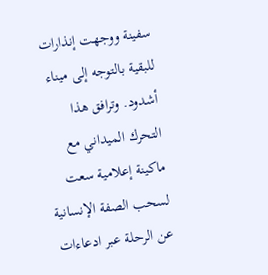سفينة ووجهت إنذارات للبقية بالتوجه إلى ميناء أشدود. وترافق هذا التحرك الميداني مع ماكينة إعلامية سعت لسحب الصفة الإنسانية عن الرحلة عبر ادعاءات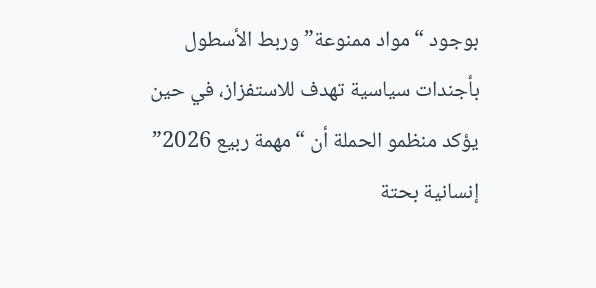بوجود “مواد ممنوعة” وربط الأسطول بأجندات سياسية تهدف للاستفزاز، في حين يؤكد منظمو الحملة أن “مهمة ربيع 2026” إنسانية بحتة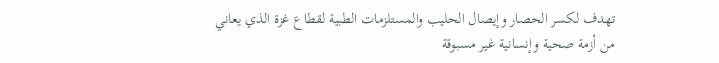تهدف لكسر الحصار وإيصال الحليب والمستلزمات الطبية لقطاع غزة الذي يعاني من أزمة صحية وإنسانية غير مسبوقة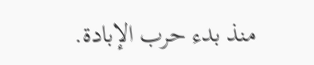منذ بدء حرب الإبادة.